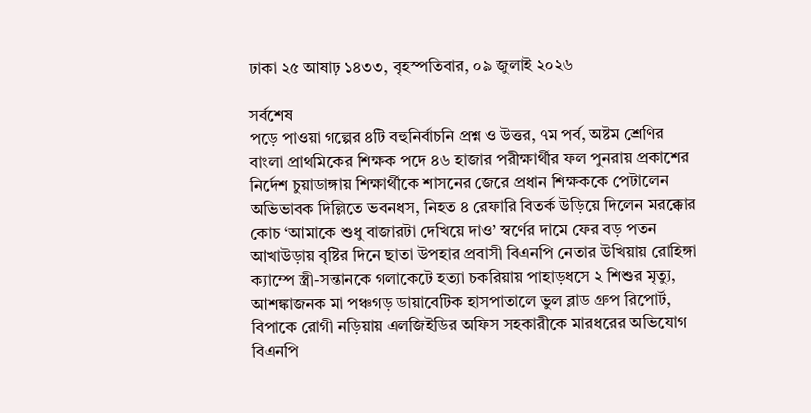ঢাকা ২৫ আষাঢ় ১৪৩৩, বৃহস্পতিবার, ০৯ জুলাই ২০২৬

সর্বশেষ
পড়ে পাওয়া গল্পের ৪টি বহুনির্বাচনি প্রশ্ন ও উত্তর, ৭ম পর্ব, অষ্টম শ্রেণির বাংলা প্রাথমিকের শিক্ষক পদে ৪৬ হাজার পরীক্ষার্থীর ফল পুনরায় প্রকাশের নির্দেশ চুয়াডাঙ্গায় শিক্ষার্থীকে শাসনের জেরে প্রধান শিক্ষককে পেটালেন অভিভাবক দিল্লিতে ভবনধস, নিহত ৪ রেফারি বিতর্ক উড়িয়ে দিলেন মরক্কোর কোচ ‘আমাকে শুধু বাজারটা দেখিয়ে দাও’ স্বর্ণের দামে ফের বড় পতন আখাউড়ায় বৃষ্টির দিনে ছাতা উপহার প্রবাসী বিএনপি নেতার উখিয়ায় রোহিঙ্গা ক্যাম্পে স্ত্রী-সন্তানকে গলাকেটে হত্যা চকরিয়ায় পাহাড়ধসে ২ শিশুর মৃত্যু, আশঙ্কাজনক মা পঞ্চগড় ডায়াবেটিক হাসপাতালে ভুল ব্লাড গ্রুপ রিপোর্ট, বিপাকে রোগী নড়িয়ায় এলজিইডির অফিস সহকারীকে মারধরের অভিযোগ বিএনপি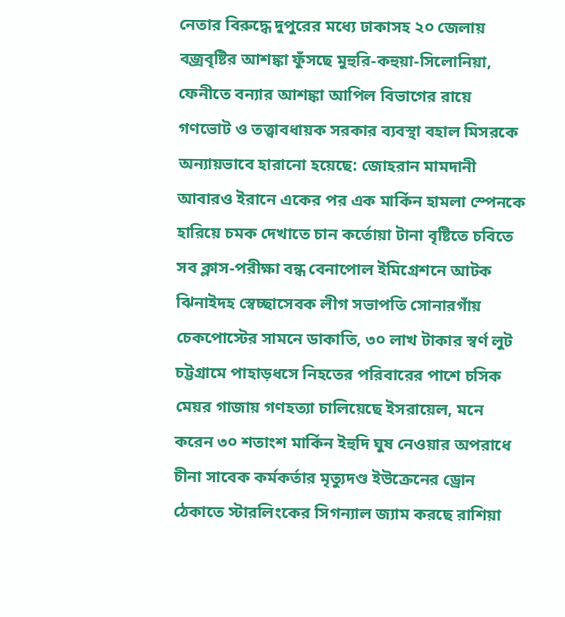নেতার বিরুদ্ধে দুপুরের মধ্যে ঢাকাসহ ২০ জেলায় বজ্রবৃষ্টির আশঙ্কা ফুঁসছে মুহুরি-কহুয়া-সিলোনিয়া, ফেনীতে বন্যার আশঙ্কা আপিল বিভাগের রায়ে গণভোট ও তত্ত্বাবধায়ক সরকার ব্যবস্থা বহাল মিসরকে অন্যায়ভাবে হারানো হয়েছে: জোহরান মামদানী আবারও ইরানে একের পর এক মার্কিন হামলা স্পেনকে হারিয়ে চমক দেখাতে চান কর্তোয়া টানা বৃষ্টিতে চবিতে সব ক্লাস-পরীক্ষা বন্ধ বেনাপোল ইমিগ্রেশনে আটক ঝিনাইদহ স্বেচ্ছাসেবক লীগ সভাপতি সোনারগাঁয় চেকপোস্টের সামনে ডাকাতি, ৩০ লাখ টাকার স্বর্ণ লুট চট্টগ্রামে পাহাড়ধসে নিহতের পরিবারের পাশে চসিক মেয়র গাজায় গণহত্যা চালিয়েছে ইসরায়েল, মনে করেন ৩০ শতাংশ মার্কিন ইহুদি ঘুষ নেওয়ার অপরাধে চীনা সাবেক কর্মকর্তার মৃত্যুদণ্ড ইউক্রেনের ড্রোন ঠেকাতে স্টারলিংকের সিগন্যাল জ্যাম করছে রাশিয়া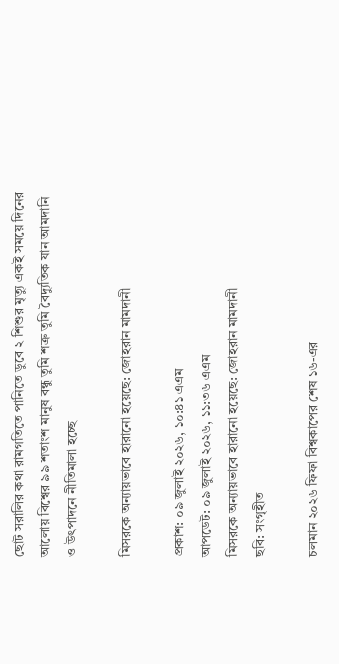ছোট সরালির কথা রামগতিতে পানিতে ডুবে ২ শিশুর মৃত্যু একই সময়ে দিনের আলোয় বিশ্বের ৯৯ শতাংশ মানুষ বন্ধু তুমি শত্রু তুমি বৈদ্যুতিক যান আমদানি ও উৎপাদনে নীতিমালা হচ্ছে

মিসরকে অন্যায়ভাবে হারানো হয়েছে: জোহরান মামদানী

প্রকাশ: ০৯ জুলাই ২০২৬, ১০:৪১ এএম
আপডেট: ০৯ জুলাই ২০২৬, ১১:৩৬ এএম
মিসরকে অন্যায়ভাবে হারানো হয়েছে: জোহরান মামদানী
ছবি: সংগৃহীত

চলমান ২০২৬ ফিফা বিশ্বকাপের শেষ ১৬-এর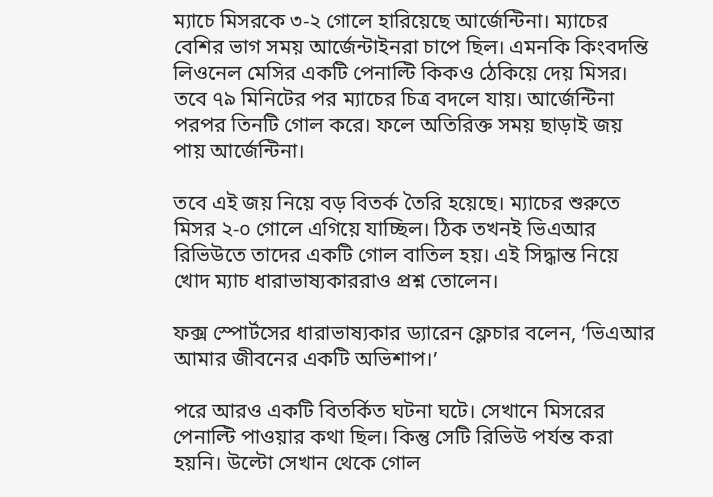ম্যাচে মিসরকে ৩-২ গোলে হারিয়েছে আর্জেন্টিনা। ম্যাচের বেশির ভাগ সময় আর্জেন্টাইনরা চাপে ছিল। এমনকি কিংবদন্তি লিওনেল মেসির একটি পেনাল্টি কিকও ঠেকিয়ে দেয় মিসর। তবে ৭৯ মিনিটের পর ম্যাচের চিত্র বদলে যায়। আর্জেন্টিনা পরপর তিনটি গোল করে। ফলে অতিরিক্ত সময় ছাড়াই জয় পায় আর্জেন্টিনা।

তবে এই জয় নিয়ে বড় বিতর্ক তৈরি হয়েছে। ম্যাচের শুরুতে মিসর ২-০ গোলে এগিয়ে যাচ্ছিল। ঠিক তখনই ভিএআর রিভিউতে তাদের একটি গোল বাতিল হয়। এই সিদ্ধান্ত নিয়ে খোদ ম্যাচ ধারাভাষ্যকাররাও প্রশ্ন তোলেন।

ফক্স স্পোর্টসের ধারাভাষ্যকার ড্যারেন ফ্লেচার বলেন, ‘ভিএআর আমার জীবনের একটি অভিশাপ।’

পরে আরও একটি বিতর্কিত ঘটনা ঘটে। সেখানে মিসরের পেনাল্টি পাওয়ার কথা ছিল। কিন্তু সেটি রিভিউ পর্যন্ত করা হয়নি। উল্টো সেখান থেকে গোল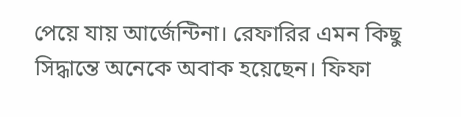পেয়ে যায় আর্জেন্টিনা। রেফারির এমন কিছু সিদ্ধান্তে অনেকে অবাক হয়েছেন। ফিফা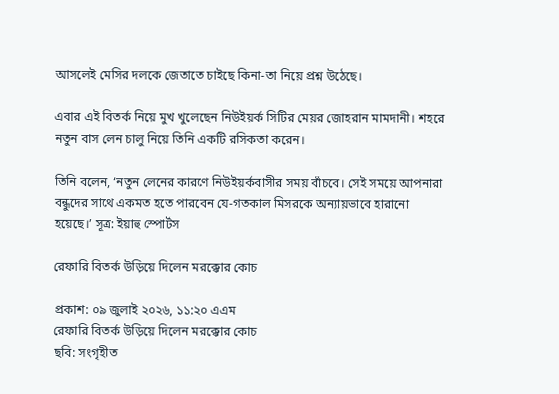আসলেই মেসির দলকে জেতাতে চাইছে কিনা-তা নিয়ে প্রশ্ন উঠেছে।

এবার এই বিতর্ক নিয়ে মুখ খুলেছেন নিউইয়র্ক সিটির মেয়র জোহরান মামদানী। শহরে নতুন বাস লেন চালু নিয়ে তিনি একটি রসিকতা করেন।

তিনি বলেন, ‘নতুন লেনের কারণে নিউইয়র্কবাসীর সময় বাঁচবে। সেই সময়ে আপনারা বন্ধুদের সাথে একমত হতে পারবেন যে-গতকাল মিসরকে অন্যায়ভাবে হারানো হয়েছে।’ সূত্র: ইয়াহু স্পোর্টস

রেফারি বিতর্ক উড়িয়ে দিলেন মরক্কোর কোচ

প্রকাশ: ০৯ জুলাই ২০২৬, ১১:২০ এএম
রেফারি বিতর্ক উড়িয়ে দিলেন মরক্কোর কোচ
ছবি: সংগৃহীত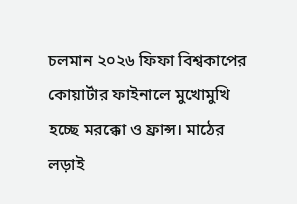চলমান ২০২৬ ফিফা বিশ্বকাপের কোয়ার্টার ফাইনালে মুখোমুখি হচ্ছে মরক্কো ও ফ্রান্স। মাঠের লড়াই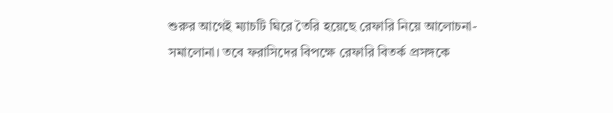শুরুর আগেই ম্যাচটি ঘিরে তৈরি হয়েছে রেফারি নিয়ে আলোচনা-সমালোনা। তবে ফরাসিদের বিপক্ষে রেফারি বিতর্ক প্রসঙ্গকে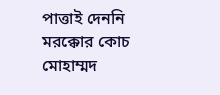পাত্তাই দেননি মরক্কোর কোচ মোহাম্মদ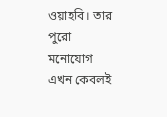ওয়াহবি। তার পুরো মনোযোগ এখন কেবলই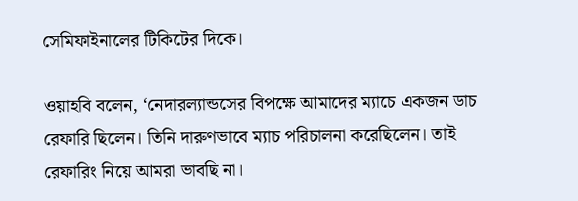সেমিফাইনালের টিকিটের দিকে।

ওয়াহবি বলেন, ‘নেদারল্যান্ডসের বিপক্ষে আমাদের ম্যাচে একজন ডাচ রেফারি ছিলেন। তিনি দারুণভাবে ম্যাচ পরিচালনা করেছিলেন। তাই রেফারিং নিয়ে আমরা ভাবছি না।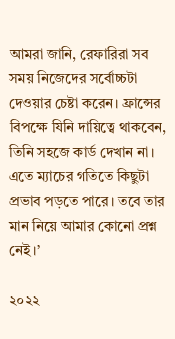আমরা জানি, রেফারিরা সব সময় নিজেদের সর্বোচ্চটা দেওয়ার চেষ্টা করেন। ফ্রান্সের বিপক্ষে যিনি দায়িত্বে থাকবেন, তিনি সহজে কার্ড দেখান না। এতে ম্যাচের গতিতে কিছুটা প্রভাব পড়তে পারে। তবে তার মান নিয়ে আমার কোনো প্রশ্ন নেই।’

২০২২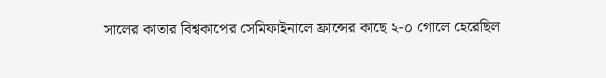সালের কাতার বিশ্বকাপের সেমিফাইনালে ফ্রান্সের কাছে ২-০ গোলে হেরেছিল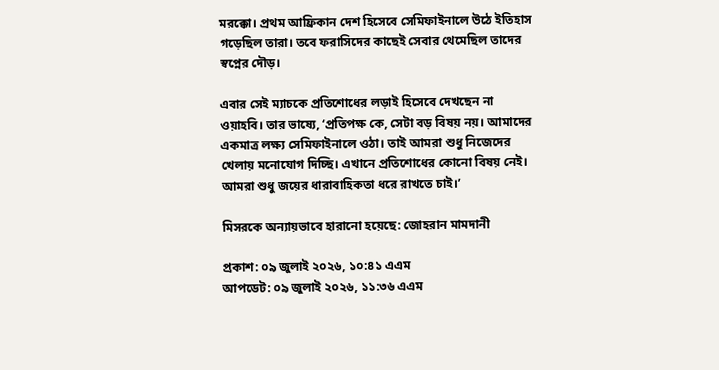মরক্কো। প্রথম আফ্রিকান দেশ হিসেবে সেমিফাইনালে উঠে ইতিহাস গড়েছিল তারা। তবে ফরাসিদের কাছেই সেবার থেমেছিল তাদের স্বপ্নের দৌড়।

এবার সেই ম্যাচকে প্রতিশোধের লড়াই হিসেবে দেখছেন না ওয়াহবি। তার ভাষ্যে, ‘প্রতিপক্ষ কে, সেটা বড় বিষয় নয়। আমাদের একমাত্র লক্ষ্য সেমিফাইনালে ওঠা। তাই আমরা শুধু নিজেদের খেলায় মনোযোগ দিচ্ছি। এখানে প্রতিশোধের কোনো বিষয় নেই। আমরা শুধু জয়ের ধারাবাহিকতা ধরে রাখতে চাই।’

মিসরকে অন্যায়ভাবে হারানো হয়েছে: জোহরান মামদানী

প্রকাশ: ০৯ জুলাই ২০২৬, ১০:৪১ এএম
আপডেট: ০৯ জুলাই ২০২৬, ১১:৩৬ এএম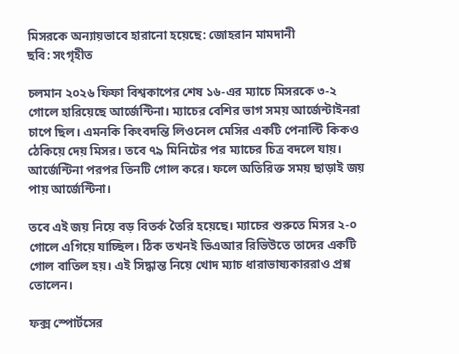মিসরকে অন্যায়ভাবে হারানো হয়েছে: জোহরান মামদানী
ছবি: সংগৃহীত

চলমান ২০২৬ ফিফা বিশ্বকাপের শেষ ১৬-এর ম্যাচে মিসরকে ৩-২ গোলে হারিয়েছে আর্জেন্টিনা। ম্যাচের বেশির ভাগ সময় আর্জেন্টাইনরা চাপে ছিল। এমনকি কিংবদন্তি লিওনেল মেসির একটি পেনাল্টি কিকও ঠেকিয়ে দেয় মিসর। তবে ৭৯ মিনিটের পর ম্যাচের চিত্র বদলে যায়। আর্জেন্টিনা পরপর তিনটি গোল করে। ফলে অতিরিক্ত সময় ছাড়াই জয় পায় আর্জেন্টিনা।

তবে এই জয় নিয়ে বড় বিতর্ক তৈরি হয়েছে। ম্যাচের শুরুতে মিসর ২-০ গোলে এগিয়ে যাচ্ছিল। ঠিক তখনই ভিএআর রিভিউতে তাদের একটি গোল বাতিল হয়। এই সিদ্ধান্ত নিয়ে খোদ ম্যাচ ধারাভাষ্যকাররাও প্রশ্ন তোলেন।

ফক্স স্পোর্টসের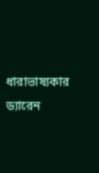ধারাভাষ্যকার ড্যারেন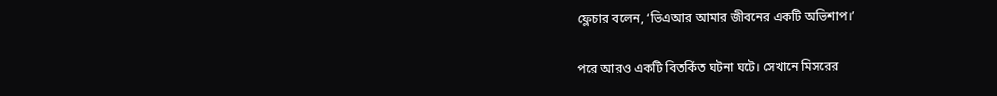ফ্লেচার বলেন, ‘ভিএআর আমার জীবনের একটি অভিশাপ।’

পরে আরও একটি বিতর্কিত ঘটনা ঘটে। সেখানে মিসরের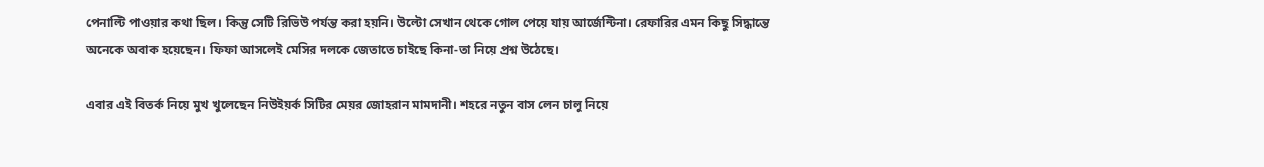পেনাল্টি পাওয়ার কথা ছিল। কিন্তু সেটি রিভিউ পর্যন্ত করা হয়নি। উল্টো সেখান থেকে গোল পেয়ে যায় আর্জেন্টিনা। রেফারির এমন কিছু সিদ্ধান্তে অনেকে অবাক হয়েছেন। ফিফা আসলেই মেসির দলকে জেতাতে চাইছে কিনা-তা নিয়ে প্রশ্ন উঠেছে।

এবার এই বিতর্ক নিয়ে মুখ খুলেছেন নিউইয়র্ক সিটির মেয়র জোহরান মামদানী। শহরে নতুন বাস লেন চালু নিয়ে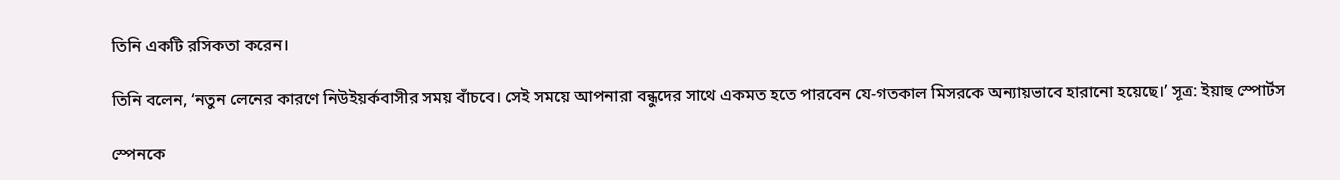তিনি একটি রসিকতা করেন।

তিনি বলেন, ‘নতুন লেনের কারণে নিউইয়র্কবাসীর সময় বাঁচবে। সেই সময়ে আপনারা বন্ধুদের সাথে একমত হতে পারবেন যে-গতকাল মিসরকে অন্যায়ভাবে হারানো হয়েছে।’ সূত্র: ইয়াহু স্পোর্টস

স্পেনকে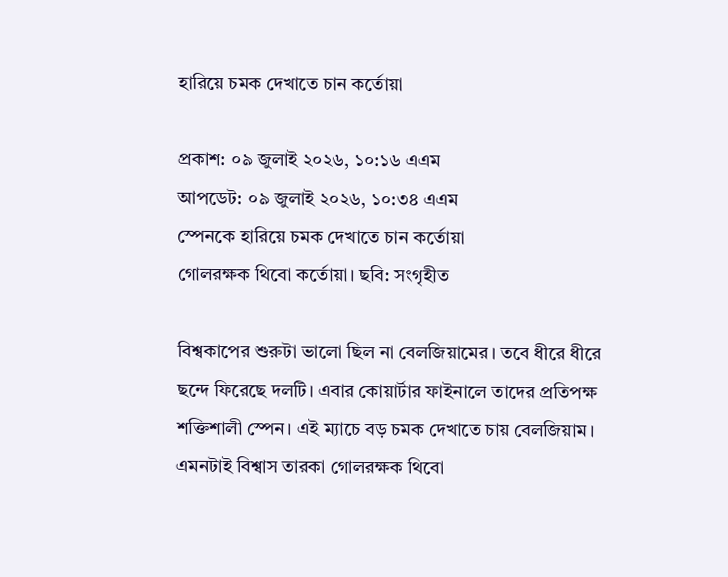হারিয়ে চমক দেখাতে চান কর্তোয়া

প্রকাশ: ০৯ জুলাই ২০২৬, ১০:১৬ এএম
আপডেট: ০৯ জুলাই ২০২৬, ১০:৩৪ এএম
স্পেনকে হারিয়ে চমক দেখাতে চান কর্তোয়া
গোলরক্ষক থিবো কর্তোয়া। ছবি: সংগৃহীত

বিশ্বকাপের শুরুটা ভালো ছিল না বেলজিয়ামের। তবে ধীরে ধীরে ছন্দে ফিরেছে দলটি। এবার কোয়ার্টার ফাইনালে তাদের প্রতিপক্ষ শক্তিশালী স্পেন। এই ম্যাচে বড় চমক দেখাতে চায় বেলজিয়াম। এমনটাই বিশ্বাস তারকা গোলরক্ষক থিবো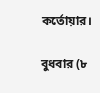কর্তোয়ার।

বুধবার (৮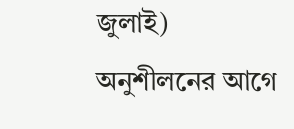জুলাই) অনুশীলনের আগে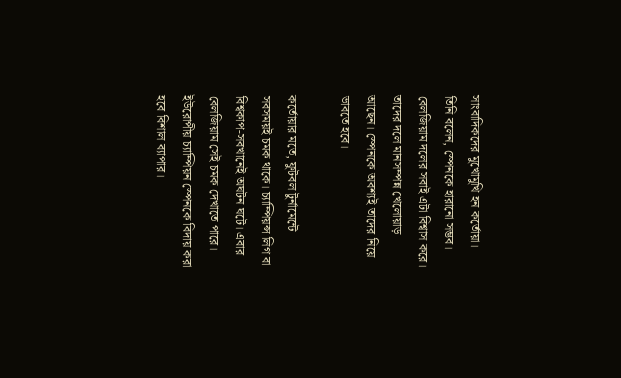সাংবাদিকদের মুখোমুখি হন কর্তোয়া। তিনি বলেন, স্পেনকে হারানো সম্ভব। বেলজিয়াম দলের সবাই এটা বিশ্বাস করে। তাদের দলে মানসম্পন্ন খেলোয়াড় আছেন। স্পেনকে অবশ্যই তাদের নিয়ে ভাবতে হবে।

কর্তোয়ার মতে, ফুটবল টুর্নামেন্টে সবসময়ই চমক থাকে। চ্যাম্পিয়ন্স লিগ বা বিশ্বকাপ-সবখানেই অঘটন ঘটে। এবার বেলজিয়াম সেই চমক দেখাতে পারে। ইউরোপীয় চ্যাম্পিয়ন স্পেনকে বিদায় করা হবে বিশাল ব্যাপার।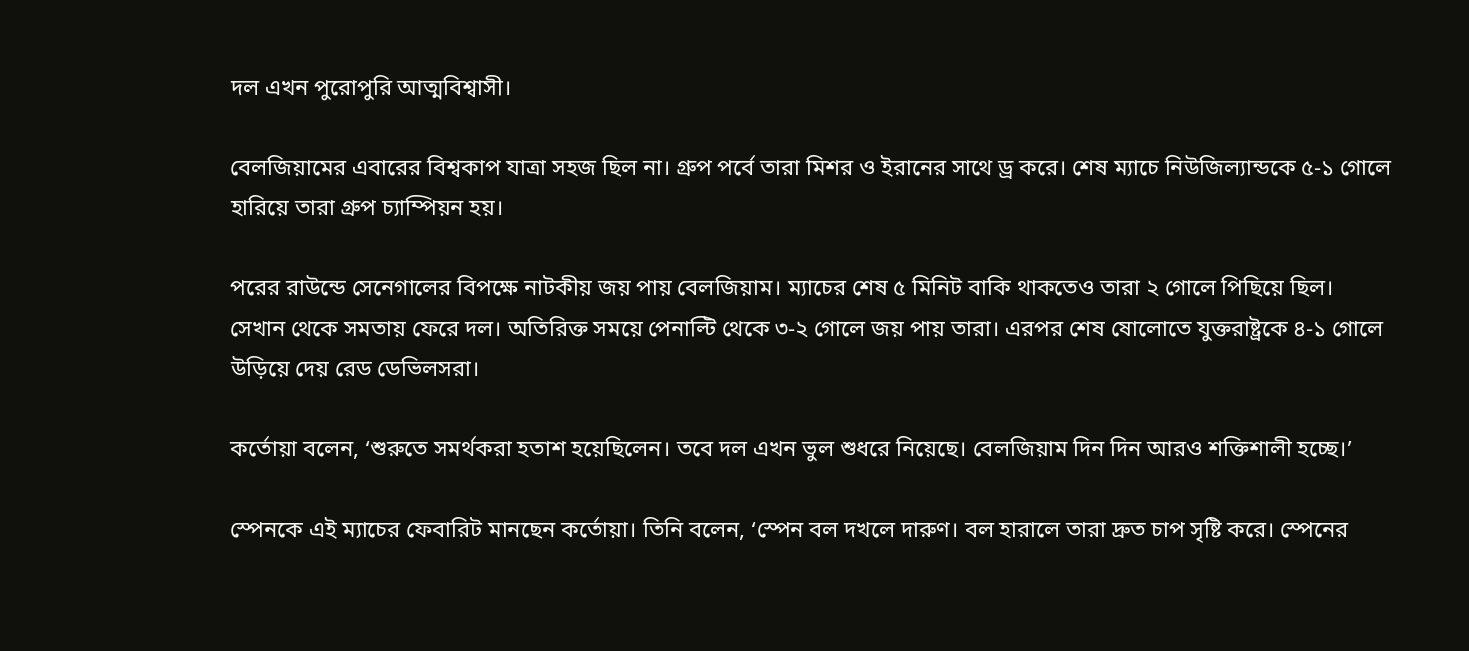দল এখন পুরোপুরি আত্মবিশ্বাসী।

বেলজিয়ামের এবারের বিশ্বকাপ যাত্রা সহজ ছিল না। গ্রুপ পর্বে তারা মিশর ও ইরানের সাথে ড্র করে। শেষ ম্যাচে নিউজিল্যান্ডকে ৫-১ গোলে হারিয়ে তারা গ্রুপ চ্যাম্পিয়ন হয়।

পরের রাউন্ডে সেনেগালের বিপক্ষে নাটকীয় জয় পায় বেলজিয়াম। ম্যাচের শেষ ৫ মিনিট বাকি থাকতেও তারা ২ গোলে পিছিয়ে ছিল। সেখান থেকে সমতায় ফেরে দল। অতিরিক্ত সময়ে পেনাল্টি থেকে ৩-২ গোলে জয় পায় তারা। এরপর শেষ ষোলোতে যুক্তরাষ্ট্রকে ৪-১ গোলে উড়িয়ে দেয় রেড ডেভিলসরা।

কর্তোয়া বলেন, ‘শুরুতে সমর্থকরা হতাশ হয়েছিলেন। তবে দল এখন ভুল শুধরে নিয়েছে। বেলজিয়াম দিন দিন আরও শক্তিশালী হচ্ছে।’

স্পেনকে এই ম্যাচের ফেবারিট মানছেন কর্তোয়া। তিনি বলেন, ‘স্পেন বল দখলে দারুণ। বল হারালে তারা দ্রুত চাপ সৃষ্টি করে। স্পেনের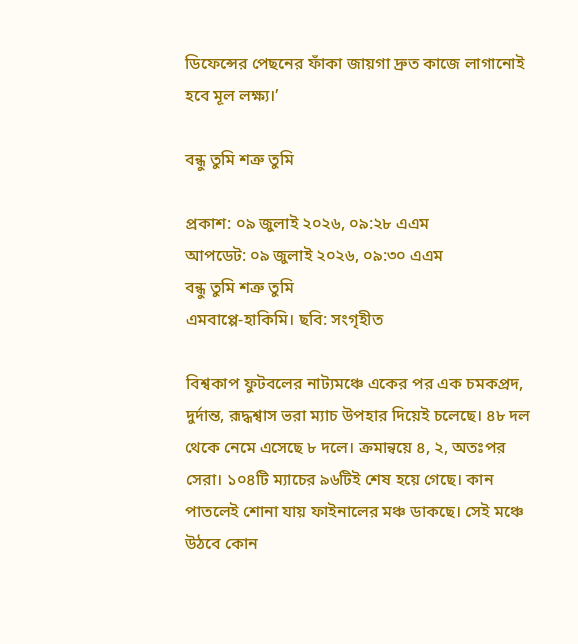ডিফেন্সের পেছনের ফাঁকা জায়গা দ্রুত কাজে লাগানোই হবে মূল লক্ষ্য।’

বন্ধু তুমি শত্রু তুমি

প্রকাশ: ০৯ জুলাই ২০২৬, ০৯:২৮ এএম
আপডেট: ০৯ জুলাই ২০২৬, ০৯:৩০ এএম
বন্ধু তুমি শত্রু তুমি
এমবাপ্পে-হাকিমি। ছবি: সংগৃহীত

বিশ্বকাপ ফুটবলের নাট্যমঞ্চে একের পর এক চমকপ্রদ, দুর্দান্ত, রূদ্ধশ্বাস ভরা ম্যাচ উপহার দিয়েই চলেছে। ৪৮ দল থেকে নেমে এসেছে ৮ দলে। ক্রমান্বয়ে ৪, ২, অতঃপর সেরা। ১০৪টি ম্যাচের ৯৬টিই শেষ হয়ে গেছে। কান পাতলেই শোনা যায় ফাইনালের মঞ্চ ডাকছে। সেই মঞ্চে উঠবে কোন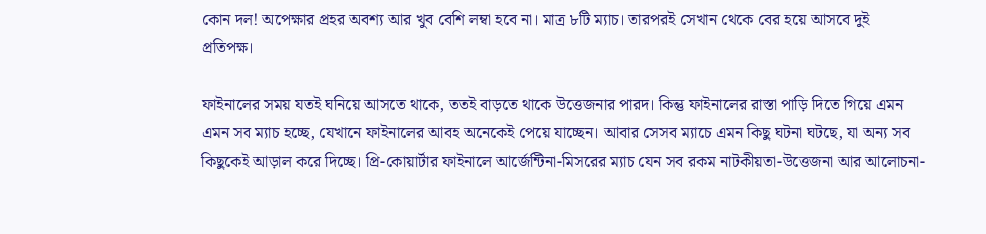কোন দল! অপেক্ষার প্রহর অবশ্য আর খুব বেশি লম্বা হবে না। মাত্র ৮টি ম্যাচ। তারপরই সেখান থেকে বের হয়ে আসবে দুই প্রতিপক্ষ।

ফাইনালের সময় যতই ঘনিয়ে আসতে থাকে, ততই বাড়তে থাকে উত্তেজনার পারদ। কিন্তু ফাইনালের রাস্তা পাড়ি দিতে গিয়ে এমন এমন সব ম্যাচ হচ্ছে, যেখানে ফাইনালের আবহ অনেকেই পেয়ে যাচ্ছেন। আবার সেসব ম্যাচে এমন কিছু ঘটনা ঘটছে, যা অন্য সব কিছুকেই আড়াল করে দিচ্ছে। প্রি-কোয়ার্টার ফাইনালে আর্জেন্টিনা-মিসরের ম্যাচ যেন সব রকম নাটকীয়তা-উত্তেজনা আর আলোচনা-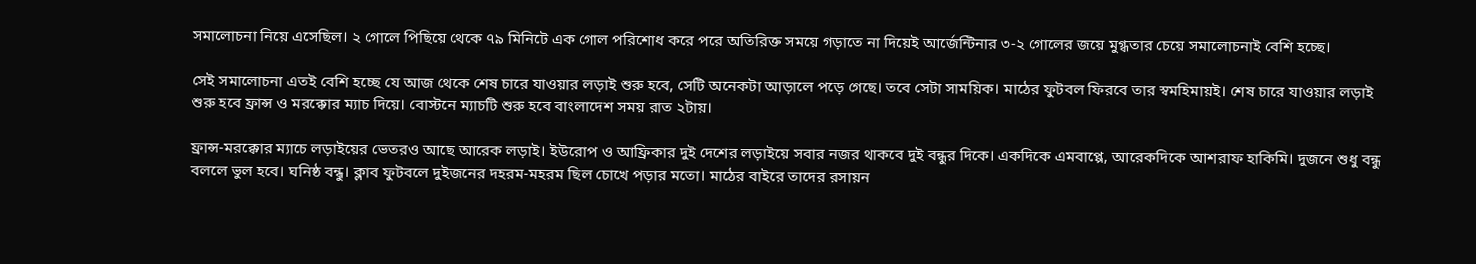সমালোচনা নিয়ে এসেছিল। ২ গোলে পিছিয়ে থেকে ৭৯ মিনিটে এক গোল পরিশোধ করে পরে অতিরিক্ত সময়ে গড়াতে না দিয়েই আর্জেন্টিনার ৩-২ গোলের জয়ে মুগ্ধতার চেয়ে সমালোচনাই বেশি হচ্ছে।

সেই সমালোচনা এতই বেশি হচ্ছে যে আজ থেকে শেষ চারে যাওয়ার লড়াই শুরু হবে, সেটি অনেকটা আড়ালে পড়ে গেছে। তবে সেটা সাময়িক। মাঠের ফুটবল ফিরবে তার স্বমহিমায়ই। শেষ চারে যাওয়ার লড়াই শুরু হবে ফ্রান্স ও মরক্কোর ম্যাচ দিয়ে। বোস্টনে ম্যাচটি শুরু হবে বাংলাদেশ সময় রাত ২টায়।

ফ্রান্স-মরক্কোর ম্যাচে লড়াইয়ের ভেতরও আছে আরেক লড়াই। ইউরোপ ও আফ্রিকার দুই দেশের লড়াইয়ে সবার নজর থাকবে দুই বন্ধুর দিকে। একদিকে এমবাপ্পে, আরেকদিকে আশরাফ হাকিমি। দুজনে শুধু বন্ধু বললে ভুল হবে। ঘনিষ্ঠ বন্ধু। ক্লাব ফুটবলে দুইজনের দহরম-মহরম ছিল চোখে পড়ার মতো। মাঠের বাইরে তাদের রসায়ন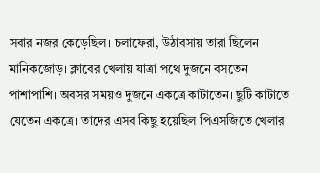সবার নজর কেড়েছিল। চলাফেরা, উঠাবসায় তারা ছিলেন মানিকজোড়। ক্লাবের খেলায় যাত্রা পথে দুজনে বসতেন পাশাপাশি। অবসর সময়ও দুজনে একত্রে কাটাতেন। ছুটি কাটাতে যেতেন একত্রে। তাদের এসব কিছু হয়েছিল পিএসজিতে খেলার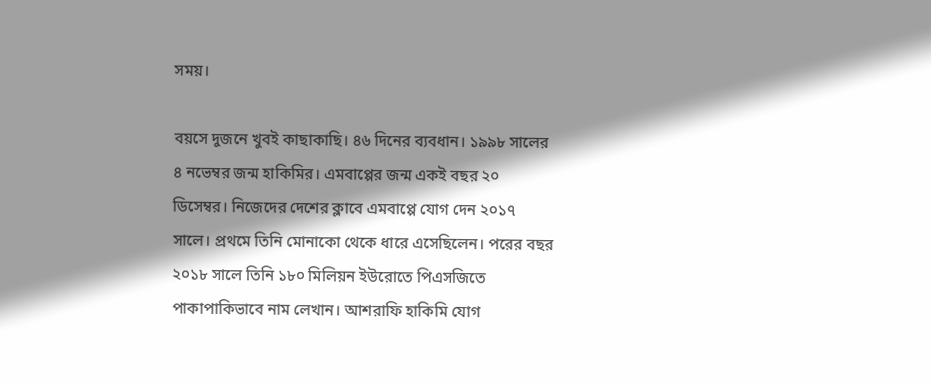সময়।

বয়সে দুজনে খুবই কাছাকাছি। ৪৬ দিনের ব্যবধান। ১৯৯৮ সালের ৪ নভেম্বর জন্ম হাকিমির। এমবাপ্পের জন্ম একই বছর ২০ ডিসেম্বর। নিজেদের দেশের ক্লাবে এমবাপ্পে যোগ দেন ২০১৭ সালে। প্রথমে তিনি মোনাকো থেকে ধারে এসেছিলেন। পরের বছর ২০১৮ সালে তিনি ১৮০ মিলিয়ন ইউরোতে পিএসজিতে পাকাপাকিভাবে নাম লেখান। আশরাফি হাকিমি যোগ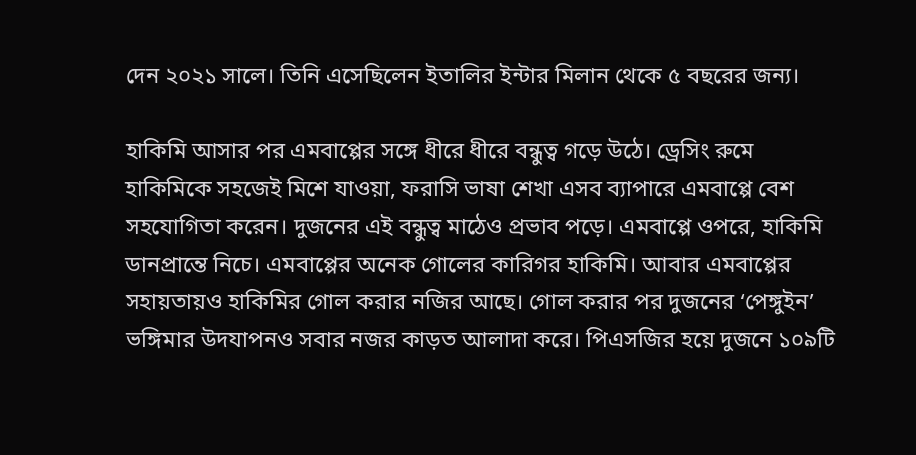দেন ২০২১ সালে। তিনি এসেছিলেন ইতালির ইন্টার মিলান থেকে ৫ বছরের জন্য।

হাকিমি আসার পর এমবাপ্পের সঙ্গে ধীরে ধীরে বন্ধুত্ব গড়ে উঠে। ড্রেসিং রুমে হাকিমিকে সহজেই মিশে যাওয়া, ফরাসি ভাষা শেখা এসব ব্যাপারে এমবাপ্পে বেশ সহযোগিতা করেন। দুজনের এই বন্ধুত্ব মাঠেও প্রভাব পড়ে। এমবাপ্পে ওপরে, হাকিমি ডানপ্রান্তে নিচে। এমবাপ্পের অনেক গোলের কারিগর হাকিমি। আবার এমবাপ্পের সহায়তায়ও হাকিমির গোল করার নজির আছে। গোল করার পর দুজনের ‘পেঙ্গুইন’ ভঙ্গিমার উদযাপনও সবার নজর কাড়ত আলাদা করে। পিএসজির হয়ে দুজনে ১০৯টি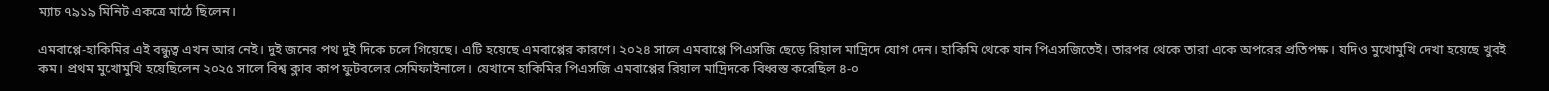ম্যাচ ৭৯১৯ মিনিট একত্রে মাঠে ছিলেন।

এমবাপ্পে-হাকিমির এই বন্ধুত্ব এখন আর নেই। দুই জনের পথ দুই দিকে চলে গিয়েছে। এটি হয়েছে এমবাপ্পের কারণে। ২০২৪ সালে এমবাপ্পে পিএসজি ছেড়ে রিয়াল মাদ্রিদে যোগ দেন। হাকিমি থেকে যান পিএসজিতেই। তারপর থেকে তারা একে অপরের প্রতিপক্ষ। যদিও মুখোমুখি দেখা হয়েছে খুবই কম। প্রথম মুখোমুখি হয়েছিলেন ২০২৫ সালে বিশ্ব ক্লাব কাপ ফুটবলের সেমিফাইনালে। যেখানে হাকিমির পিএসজি এমবাপ্পের রিয়াল মাদ্রিদকে বিধ্বস্ত করেছিল ৪-০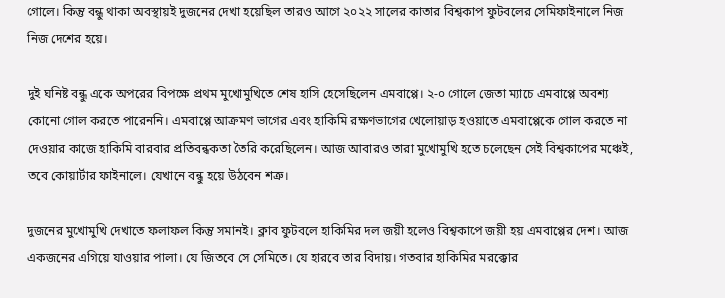গোলে। কিন্তু বন্ধু থাকা অবস্থায়ই দুজনের দেখা হয়েছিল তারও আগে ২০২২ সালের কাতার বিশ্বকাপ ফুটবলের সেমিফাইনালে নিজ নিজ দেশের হয়ে।

দুই ঘনিষ্ট বন্ধু একে অপরের বিপক্ষে প্রথম মুখোমুখিতে শেষ হাসি হেসেছিলেন এমবাপ্পে। ২-০ গোলে জেতা ম্যাচে এমবাপ্পে অবশ্য কোনো গোল করতে পারেননি। এমবাপ্পে আক্রমণ ভাগের এবং হাকিমি রক্ষণভাগের খেলোয়াড় হওয়াতে এমবাপ্পেকে গোল করতে না দেওয়ার কাজে হাকিমি বারবার প্রতিবন্ধকতা তৈরি করেছিলেন। আজ আবারও তারা মুখোমুখি হতে চলেছেন সেই বিশ্বকাপের মঞ্চেই, তবে কোয়ার্টার ফাইনালে। যেখানে বন্ধু হয়ে উঠবেন শত্রু।

দুজনের মুখোমুখি দেখাতে ফলাফল কিন্তু সমানই। ক্লাব ফুটবলে হাকিমির দল জয়ী হলেও বিশ্বকাপে জয়ী হয় এমবাপ্পের দেশ। আজ একজনের এগিয়ে যাওয়ার পালা। যে জিতবে সে সেমিতে। যে হারবে তার বিদায়। গতবার হাকিমির মরক্কোর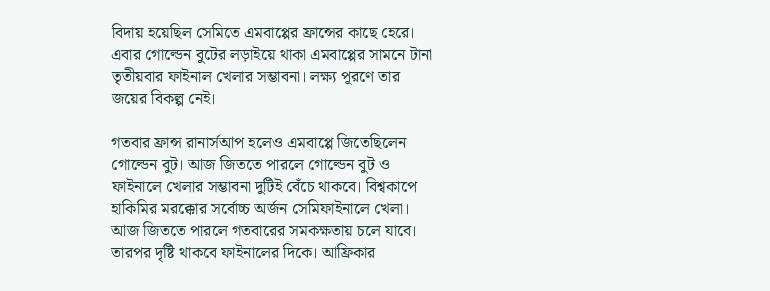বিদায় হয়েছিল সেমিতে এমবাপ্পের ফ্রান্সের কাছে হেরে। এবার গোল্ডেন বুটের লড়াইয়ে থাকা এমবাপ্পের সামনে টানা তৃতীয়বার ফাইনাল খেলার সম্ভাবনা। লক্ষ্য পূরণে তার জয়ের বিকল্প নেই।

গতবার ফ্রান্স রানার্সআপ হলেও এমবাপ্পে জিতেছিলেন গোল্ডেন বুট। আজ জিততে পারলে গোল্ডেন বুট ও ফাইনালে খেলার সম্ভাবনা দুটিই বেঁচে থাকবে। বিশ্বকাপে হাকিমির মরক্কোর সর্বোচ্চ অর্জন সেমিফাইনালে খেলা। আজ জিততে পারলে গতবারের সমকক্ষতায় চলে যাবে। তারপর দৃষ্টি থাকবে ফাইনালের দিকে। আফ্রিকার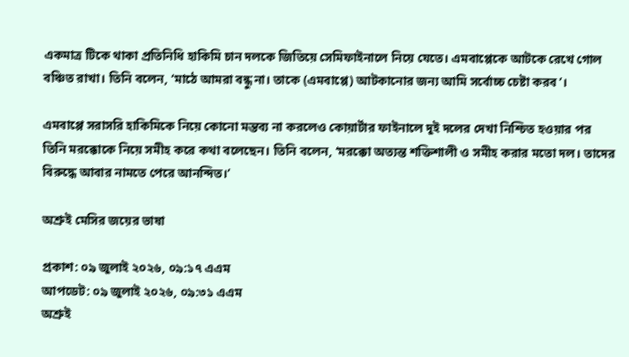একমাত্র টিকে থাকা প্রতিনিধি হাকিমি চান দলকে জিতিয়ে সেমিফাইনালে নিয়ে যেতে। এমবাপ্পেকে আটকে রেখে গোল বঞ্চিত রাখা। তিনি বলেন, ‘মাঠে আমরা বন্ধু না। তাকে (এমবাপ্পে) আটকানোর জন্য আমি সর্বোচ্চ চেষ্টা করব’।

এমবাপ্পে সরাসরি হাকিমিকে নিয়ে কোনো মন্তব্য না করলেও কোয়ার্টার ফাইনালে দুই দলের দেখা নিশ্চিত হওয়ার পর তিনি মরক্কোকে নিয়ে সমীহ করে কথা বলেছেন। তিনি বলেন, ‘মরক্কো অত্যন্ত শক্তিশালী ও সমীহ করার মতো দল। তাদের বিরুদ্ধে আবার নামতে পেরে আনন্দিত।’

অশ্রুই মেসির জয়ের ভাষা

প্রকাশ: ০৯ জুলাই ২০২৬, ০৯:১৭ এএম
আপডেট: ০৯ জুলাই ২০২৬, ০৯:৩১ এএম
অশ্রুই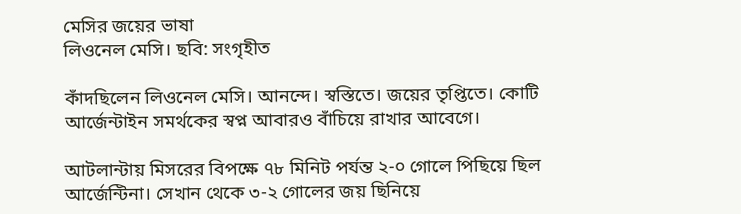মেসির জয়ের ভাষা
লিওনেল মেসি। ছবি: সংগৃহীত

কাঁদছিলেন লিওনেল মেসি। আনন্দে। স্বস্তিতে। জয়ের তৃপ্তিতে। কোটি আর্জেন্টাইন সমর্থকের স্বপ্ন আবারও বাঁচিয়ে রাখার আবেগে।

আটলান্টায় মিসরের বিপক্ষে ৭৮ মিনিট পর্যন্ত ২-০ গোলে পিছিয়ে ছিল আর্জেন্টিনা। সেখান থেকে ৩-২ গোলের জয় ছিনিয়ে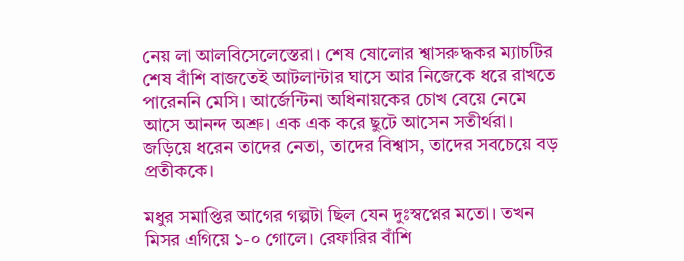নেয় লা আলবিসেলেস্তেরা। শেষ ষোলোর শ্বাসরুদ্ধকর ম্যাচটির শেষ বাঁশি বাজতেই আটলান্টার ঘাসে আর নিজেকে ধরে রাখতে পারেননি মেসি। আর্জেন্টিনা অধিনায়কের চোখ বেয়ে নেমে আসে আনন্দ অশ্রু। এক এক করে ছুটে আসেন সতীর্থরা। জড়িয়ে ধরেন তাদের নেতা, তাদের বিশ্বাস, তাদের সবচেয়ে বড় প্রতীককে।

মধুর সমাপ্তির আগের গল্পটা ছিল যেন দুঃস্বপ্নের মতো। তখন মিসর এগিয়ে ১-০ গোলে। রেফারির বাঁশি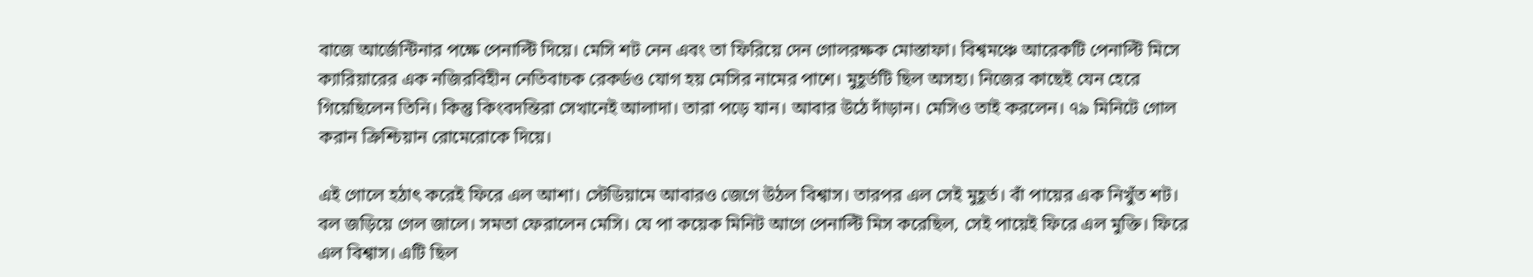বাজে আর্জেন্টিনার পক্ষে পেনাল্টি দিয়ে। মেসি শট নেন এবং তা ফিরিয়ে দেন গোলরক্ষক মোস্তাফা। বিশ্বমঞ্চে আরেকটি পেনাল্টি মিসে ক্যারিয়ারের এক নজিরবিহীন নেতিবাচক রেকর্ডও যোগ হয় মেসির নামের পাশে। মুহূর্তটি ছিল অসহ্য। নিজের কাছেই যেন হেরে গিয়েছিলেন তিনি। কিন্তু কিংবদন্তিরা সেখানেই আলাদা। তারা পড়ে যান। আবার উঠে দাঁড়ান। মেসিও তাই করলেন। ৭৯ মিনিটে গোল করান ক্রিশ্চিয়ান রোমেরোকে দিয়ে।

এই গোলে হঠাৎ করেই ফিরে এল আশা। স্টেডিয়ামে আবারও জেগে উঠল বিশ্বাস। তারপর এল সেই মুহূর্ত। বাঁ পায়ের এক নিখুঁত শট। বল জড়িয়ে গেল জালে। সমতা ফেরালেন মেসি। যে পা কয়েক মিনিট আগে পেনাল্টি মিস করেছিল, সেই পায়েই ফিরে এল মুক্তি। ফিরে এল বিশ্বাস। এটি ছিল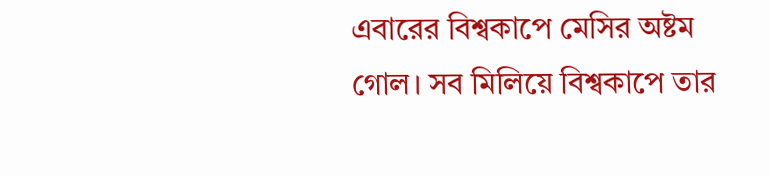এবারের বিশ্বকাপে মেসির অষ্টম গোল। সব মিলিয়ে বিশ্বকাপে তার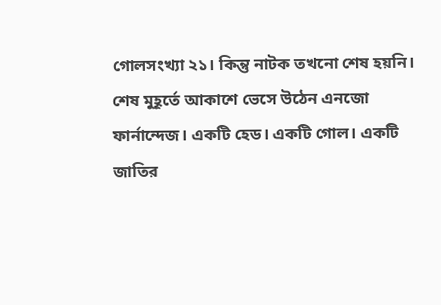গোলসংখ্যা ২১। কিন্তু নাটক তখনো শেষ হয়নি। শেষ মুহূর্তে আকাশে ভেসে উঠেন এনজো ফার্নান্দেজ। একটি হেড। একটি গোল। একটি জাতির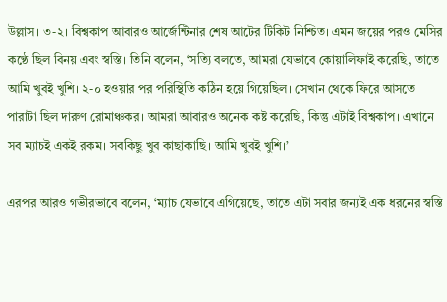উল্লাস। ৩-২। বিশ্বকাপ আবারও আর্জেন্টিনার শেষ আটের টিকিট নিশ্চিত। এমন জয়ের পরও মেসির কণ্ঠে ছিল বিনয় এবং স্বস্তি। তিনি বলেন, ‘সত্যি বলতে, আমরা যেভাবে কোয়ালিফাই করেছি, তাতে আমি খুবই খুশি। ২-০ হওয়ার পর পরিস্থিতি কঠিন হয়ে গিয়েছিল। সেখান থেকে ফিরে আসতে পারাটা ছিল দারুণ রোমাঞ্চকর। আমরা আবারও অনেক কষ্ট করেছি, কিন্তু এটাই বিশ্বকাপ। এখানে সব ম্যাচই একই রকম। সবকিছু খুব কাছাকাছি। আমি খুবই খুশি।’

এরপর আরও গভীরভাবে বলেন, ‘ম্যাচ যেভাবে এগিয়েছে, তাতে এটা সবার জন্যই এক ধরনের স্বস্তি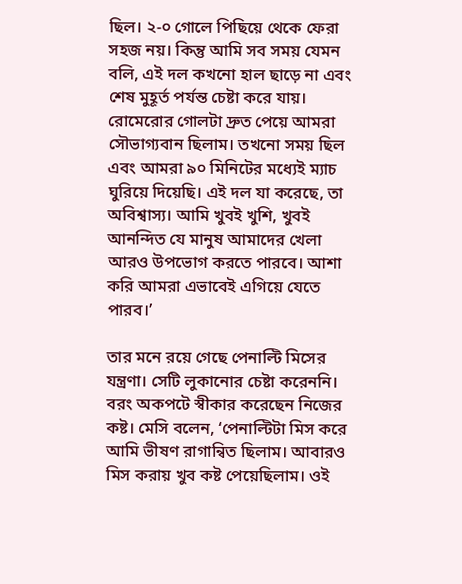ছিল। ২-০ গোলে পিছিয়ে থেকে ফেরা সহজ নয়। কিন্তু আমি সব সময় যেমন বলি, এই দল কখনো হাল ছাড়ে না এবং শেষ মুহূর্ত পর্যন্ত চেষ্টা করে যায়। রোমেরোর গোলটা দ্রুত পেয়ে আমরা সৌভাগ্যবান ছিলাম। তখনো সময় ছিল এবং আমরা ৯০ মিনিটের মধ্যেই ম্যাচ ঘুরিয়ে দিয়েছি। এই দল যা করেছে, তা অবিশ্বাস্য। আমি খুবই খুশি, খুবই আনন্দিত যে মানুষ আমাদের খেলা আরও উপভোগ করতে পারবে। আশা করি আমরা এভাবেই এগিয়ে যেতে পারব।’

তার মনে রয়ে গেছে পেনাল্টি মিসের যন্ত্রণা। সেটি লুকানোর চেষ্টা করেননি। বরং অকপটে স্বীকার করেছেন নিজের কষ্ট। মেসি বলেন, ‘পেনাল্টিটা মিস করে আমি ভীষণ রাগান্বিত ছিলাম। আবারও মিস করায় খুব কষ্ট পেয়েছিলাম। ওই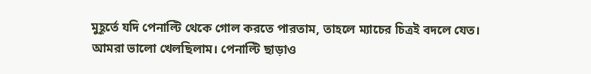মুহূর্তে যদি পেনাল্টি থেকে গোল করতে পারতাম, তাহলে ম্যাচের চিত্রই বদলে যেত। আমরা ভালো খেলছিলাম। পেনাল্টি ছাড়াও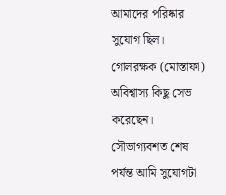আমাদের পরিষ্কার সুযোগ ছিল। গোলরক্ষক (মোস্তাফা) অবিশ্বাস্য কিছু সেভ করেছেন। সৌভাগ্যবশত শেষ পর্যন্ত আমি সুযোগটা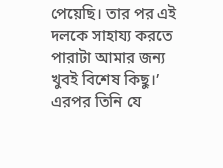পেয়েছি। তার পর এই দলকে সাহায্য করতে পারাটা আমার জন্য খুবই বিশেষ কিছু।’ এরপর তিনি যে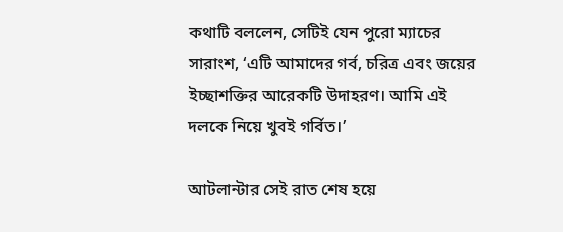কথাটি বললেন, সেটিই যেন পুরো ম্যাচের সারাংশ, ‘এটি আমাদের গর্ব, চরিত্র এবং জয়ের ইচ্ছাশক্তির আরেকটি উদাহরণ। আমি এই দলকে নিয়ে খুবই গর্বিত।’

আটলান্টার সেই রাত শেষ হয়ে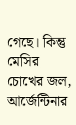গেছে। কিন্তু মেসির চোখের জল, আর্জেন্টিনার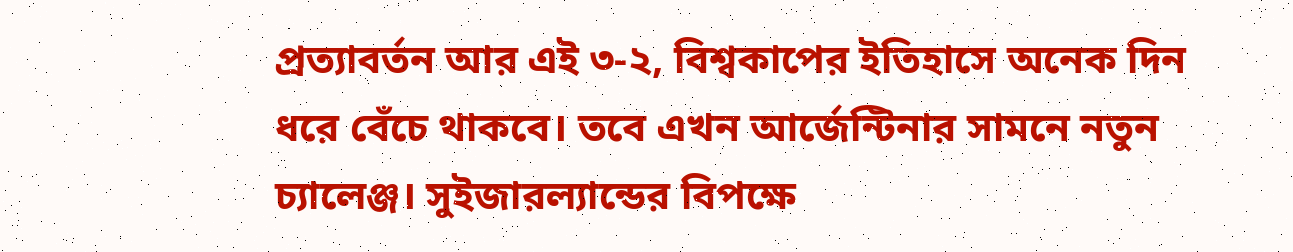প্রত্যাবর্তন আর এই ৩-২, বিশ্বকাপের ইতিহাসে অনেক দিন ধরে বেঁচে থাকবে। তবে এখন আর্জেন্টিনার সামনে নতুন চ্যালেঞ্জ। সুইজারল্যান্ডের বিপক্ষে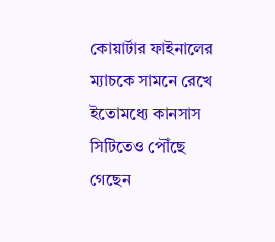কোয়ার্টার ফাইনালের ম্যাচকে সামনে রেখে ইতোমধ্যে কানসাস সিটিতেও পৌঁছে গেছেন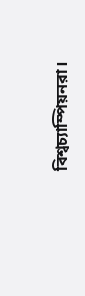বিশ্বচ্যাম্পিয়নরা।